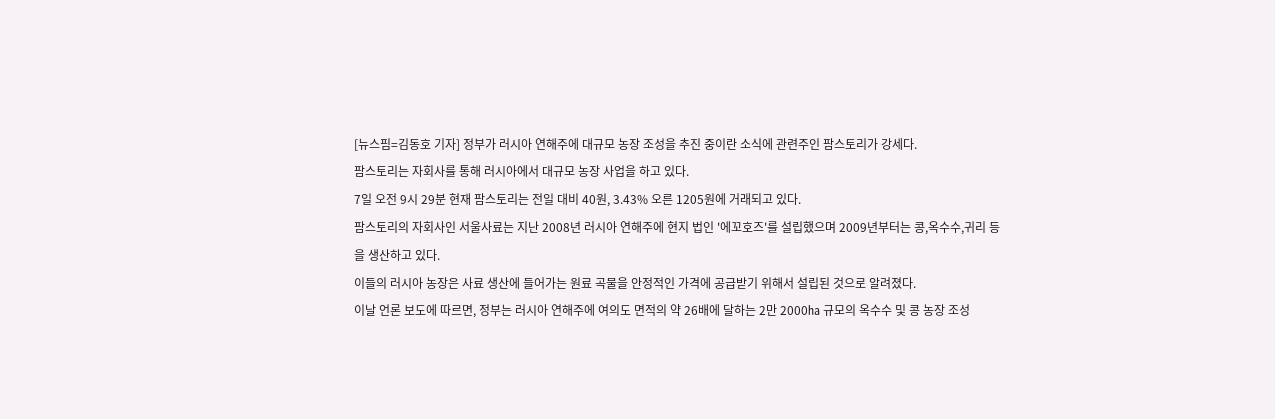[뉴스핌=김동호 기자] 정부가 러시아 연해주에 대규모 농장 조성을 추진 중이란 소식에 관련주인 팜스토리가 강세다.
팜스토리는 자회사를 통해 러시아에서 대규모 농장 사업을 하고 있다.
7일 오전 9시 29분 현재 팜스토리는 전일 대비 40원, 3.43% 오른 1205원에 거래되고 있다.
팜스토리의 자회사인 서울사료는 지난 2008년 러시아 연해주에 현지 법인 '에꼬호즈'를 설립했으며 2009년부터는 콩,옥수수,귀리 등을 생산하고 있다.
이들의 러시아 농장은 사료 생산에 들어가는 원료 곡물을 안정적인 가격에 공급받기 위해서 설립된 것으로 알려졌다.
이날 언론 보도에 따르면, 정부는 러시아 연해주에 여의도 면적의 약 26배에 달하는 2만 2000㏊ 규모의 옥수수 및 콩 농장 조성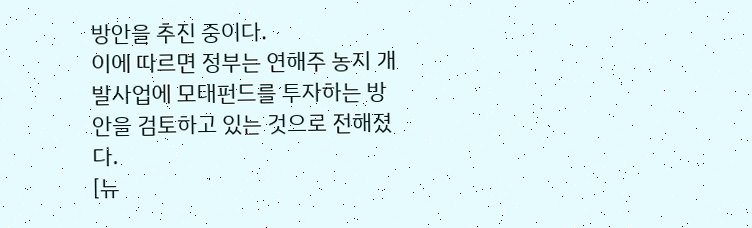방안을 추진 중이다.
이에 따르면 정부는 연해주 농지 개발사업에 모태펀드를 투자하는 방안을 검토하고 있는 것으로 전해졌다.
[뉴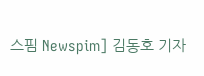스핌 Newspim] 김동호 기자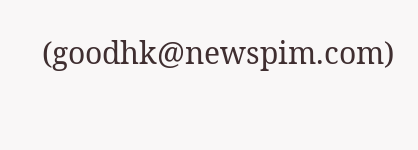(goodhk@newspim.com)